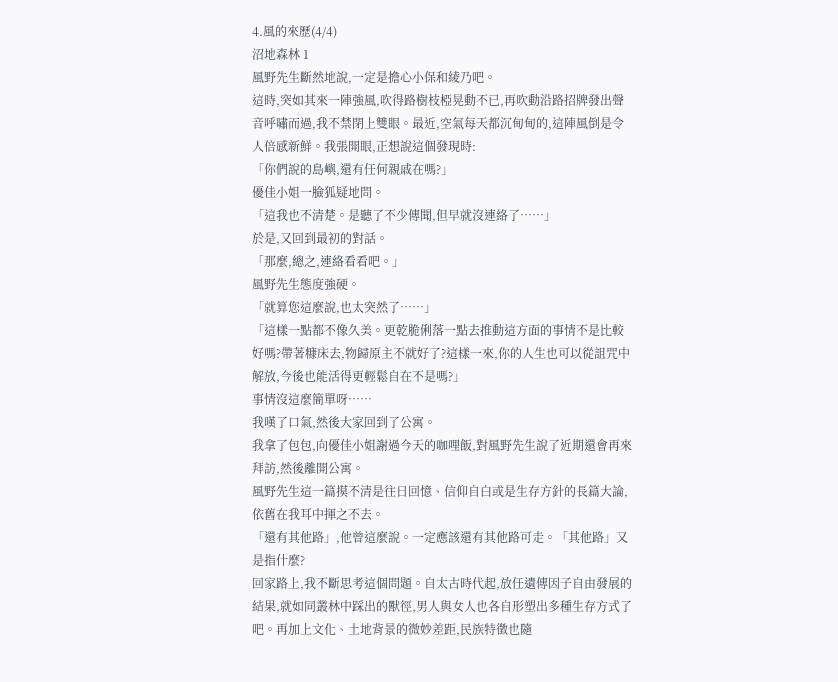4.風的來歷(4/4)
沼地森林 1
風野先生斷然地說,一定是擔心小保和綾乃吧。
這時,突如其來一陣強風,吹得路樹枝椏晃動不已,再吹動沿路招牌發出聲音呼嘯而過,我不禁閉上雙眼。最近,空氣每天都沉甸甸的,這陣風倒是令人倍感新鮮。我張開眼,正想說這個發現時:
「你們說的島嶼,還有任何親戚在嗎?」
優佳小姐一臉狐疑地問。
「這我也不清楚。是聽了不少傳聞,但早就沒連絡了……」
於是,又回到最初的對話。
「那麼,總之,連絡看看吧。」
風野先生態度強硬。
「就算您這麼說,也太突然了……」
「這樣一點都不像久美。更乾脆俐落一點去推動這方面的事情不是比較好嗎?帶著糠床去,物歸原主不就好了?這樣一來,你的人生也可以從詛咒中解放,今後也能活得更輕鬆自在不是嗎?」
事情沒這麼簡單呀……
我嘆了口氣,然後大家回到了公寓。
我拿了包包,向優佳小姐謝過今天的咖哩飯,對風野先生說了近期還會再來拜訪,然後離開公寓。
風野先生這一篇摸不清是往日回憶、信仰自白或是生存方針的長篇大論,依舊在我耳中揮之不去。
「還有其他路」,他曾這麼說。一定應該還有其他路可走。「其他路」又是指什麼?
回家路上,我不斷思考這個問題。自太古時代起,放任遺傳因子自由發展的結果,就如同叢林中踩出的獸徑,男人與女人也各自形塑出多種生存方式了吧。再加上文化、土地背景的微妙差距,民族特徵也隨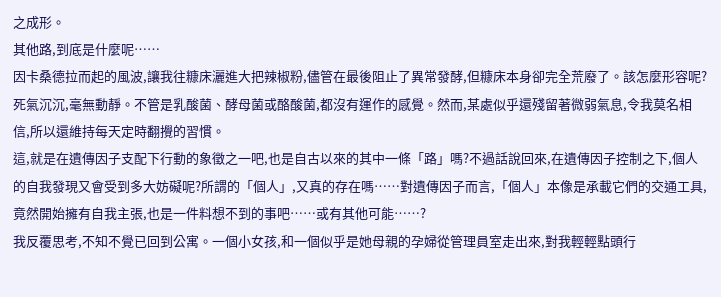之成形。
其他路,到底是什麼呢……
因卡桑德拉而起的風波,讓我往糠床灑進大把辣椒粉,儘管在最後阻止了異常發酵,但糠床本身卻完全荒廢了。該怎麼形容呢?死氣沉沉,毫無動靜。不管是乳酸菌、酵母菌或酪酸菌,都沒有運作的感覺。然而,某處似乎還殘留著微弱氣息,令我莫名相信,所以還維持每天定時翻攪的習慣。
這,就是在遺傳因子支配下行動的象徵之一吧,也是自古以來的其中一條「路」嗎?不過話說回來,在遺傳因子控制之下,個人的自我發現又會受到多大妨礙呢?所謂的「個人」,又真的存在嗎……對遺傳因子而言,「個人」本像是承載它們的交通工具,竟然開始擁有自我主張,也是一件料想不到的事吧……或有其他可能……?
我反覆思考,不知不覺已回到公寓。一個小女孩,和一個似乎是她母親的孕婦從管理員室走出來,對我輕輕點頭行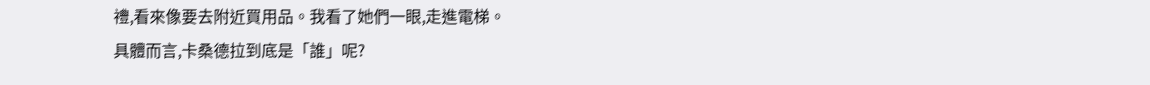禮,看來像要去附近買用品。我看了她們一眼,走進電梯。
具體而言,卡桑德拉到底是「誰」呢?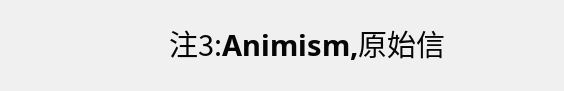注3:Animism,原始信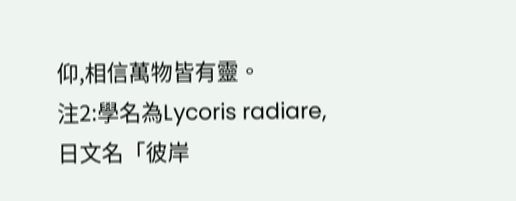仰,相信萬物皆有靈。
注2:學名為Lycoris radiare,日文名「彼岸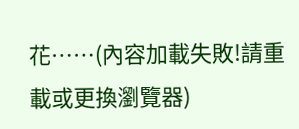花……(內容加載失敗!請重載或更換瀏覽器)